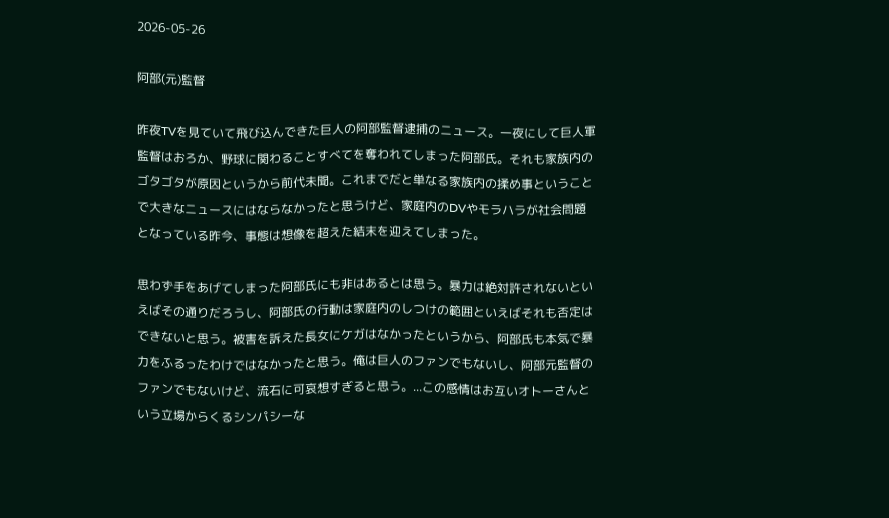2026-05-26

阿部(元)監督

昨夜TVを見ていて飛び込んできた巨人の阿部監督逮捕のニュース。一夜にして巨人軍監督はおろか、野球に関わることすべてを奪われてしまった阿部氏。それも家族内のゴタゴタが原因というから前代未聞。これまでだと単なる家族内の揉め事ということで大きなニュースにはならなかったと思うけど、家庭内のDVやモラハラが社会問題となっている昨今、事態は想像を超えた結末を迎えてしまった。

思わず手をあげてしまった阿部氏にも非はあるとは思う。暴力は絶対許されないといえばその通りだろうし、阿部氏の行動は家庭内のしつけの範囲といえばそれも否定はできないと思う。被害を訴えた長女にケガはなかったというから、阿部氏も本気で暴力をふるったわけではなかったと思う。俺は巨人のファンでもないし、阿部元監督のファンでもないけど、流石に可哀想すぎると思う。...この感情はお互いオトーさんという立場からくるシンパシーな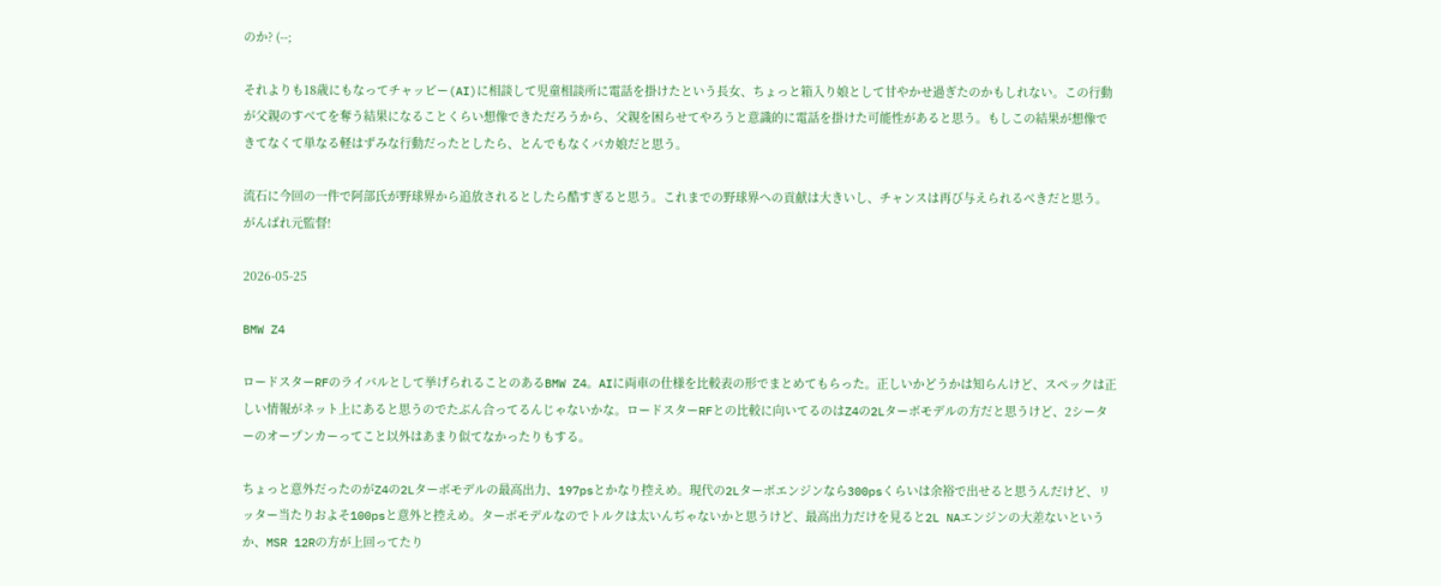のか? (--;

それよりも18歳にもなってチャッピー(AI)に相談して児童相談所に電話を掛けたという長女、ちょっと箱入り娘として甘やかせ過ぎたのかもしれない。この行動が父親のすべてを奪う結果になることくらい想像できただろうから、父親を困らせてやろうと意識的に電話を掛けた可能性があると思う。もしこの結果が想像できてなくて単なる軽はずみな行動だったとしたら、とんでもなくバカ娘だと思う。

流石に今回の一件で阿部氏が野球界から追放されるとしたら酷すぎると思う。これまでの野球界への貢献は大きいし、チャンスは再び与えられるべきだと思う。がんばれ元監督!

2026-05-25

BMW Z4

ロードスターRFのライバルとして挙げられることのあるBMW Z4。AIに両車の仕様を比較表の形でまとめてもらった。正しいかどうかは知らんけど、スペックは正しい情報がネット上にあると思うのでたぶん合ってるんじゃないかな。ロードスターRFとの比較に向いてるのはZ4の2Lターボモデルの方だと思うけど、2シーターのオープンカーってこと以外はあまり似てなかったりもする。

ちょっと意外だったのがZ4の2Lターボモデルの最高出力、197psとかなり控えめ。現代の2Lターボエンジンなら300psくらいは余裕で出せると思うんだけど、リッター当たりおよそ100psと意外と控えめ。ターボモデルなのでトルクは太いんぢゃないかと思うけど、最高出力だけを見ると2L NAエンジンの大差ないというか、MSR 12Rの方が上回ってたり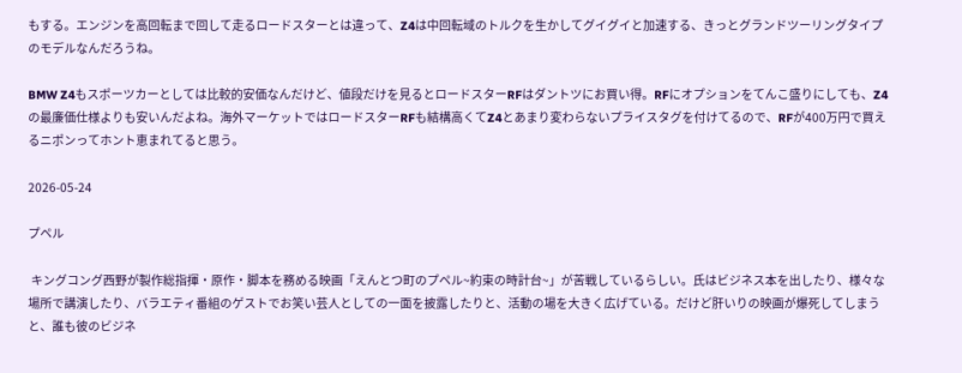もする。エンジンを高回転まで回して走るロードスターとは違って、Z4は中回転域のトルクを生かしてグイグイと加速する、きっとグランドツーリングタイプのモデルなんだろうね。

BMW Z4もスポーツカーとしては比較的安価なんだけど、値段だけを見るとロードスターRFはダントツにお買い得。RFにオプションをてんこ盛りにしても、Z4の最廉価仕様よりも安いんだよね。海外マーケットではロードスターRFも結構高くてZ4とあまり変わらないプライスタグを付けてるので、RFが400万円で買えるニポンってホント恵まれてると思う。

2026-05-24

プペル

 キングコング西野が製作総指揮・原作・脚本を務める映画「えんとつ町のプペル~約束の時計台~」が苦戦しているらしい。氏はビジネス本を出したり、様々な場所で講演したり、バラエティ番組のゲストでお笑い芸人としての一面を披露したりと、活動の場を大きく広げている。だけど肝いりの映画が爆死してしまうと、誰も彼のビジネ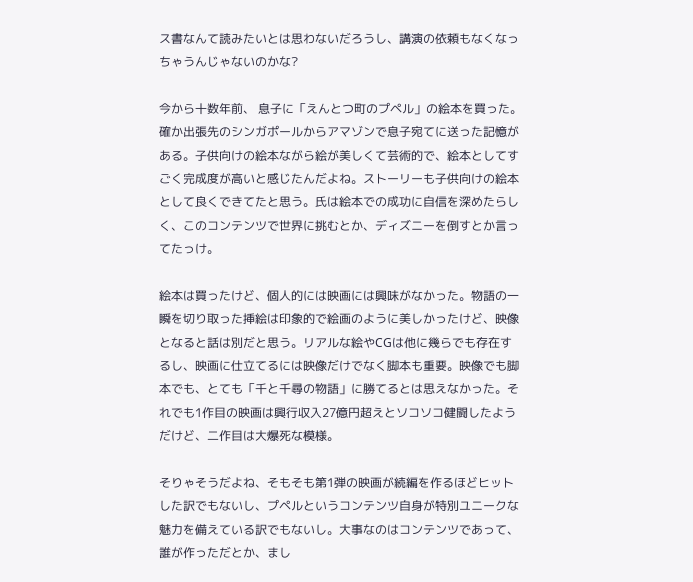ス書なんて読みたいとは思わないだろうし、講演の依頼もなくなっちゃうんじゃないのかな?

今から十数年前、 息子に「えんとつ町のプペル」の絵本を買った。確か出張先のシンガポールからアマゾンで息子宛てに送った記憶がある。子供向けの絵本ながら絵が美しくて芸術的で、絵本としてすごく完成度が高いと感じたんだよね。ストーリーも子供向けの絵本として良くできてたと思う。氏は絵本での成功に自信を深めたらしく、このコンテンツで世界に挑むとか、ディズニーを倒すとか言ってたっけ。

絵本は買ったけど、個人的には映画には興味がなかった。物語の一瞬を切り取った挿絵は印象的で絵画のように美しかったけど、映像となると話は別だと思う。リアルな絵やCGは他に幾らでも存在するし、映画に仕立てるには映像だけでなく脚本も重要。映像でも脚本でも、とても「千と千尋の物語」に勝てるとは思えなかった。それでも1作目の映画は興行収入27億円超えとソコソコ健闘したようだけど、二作目は大爆死な模様。

そりゃそうだよね、そもそも第1弾の映画が続編を作るほどヒットした訳でもないし、プペルというコンテンツ自身が特別ユニークな魅力を備えている訳でもないし。大事なのはコンテンツであって、誰が作っただとか、まし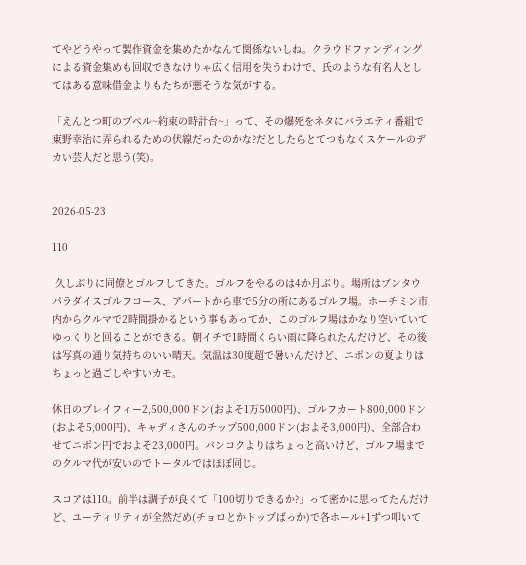てやどうやって製作資金を集めたかなんて関係ないしね。クラウドファンディングによる資金集めも回収できなけりゃ広く信用を失うわけで、氏のような有名人としてはある意味借金よりもたちが悪そうな気がする。

「えんとつ町のプペル~約束の時計台~」って、その爆死をネタにバラエティ番組で東野幸治に弄られるための伏線だったのかな?だとしたらとてつもなくスケールのデカい芸人だと思う(笑)。


2026-05-23

110

 久しぶりに同僚とゴルフしてきた。ゴルフをやるのは4か月ぶり。場所はブンタウパラダイスゴルフコース、アパートから車で5分の所にあるゴルフ場。ホーチミン市内からクルマで2時間掛かるという事もあってか、このゴルフ場はかなり空いていてゆっくりと回ることができる。朝イチで1時間くらい雨に降られたんだけど、その後は写真の通り気持ちのいい晴天。気温は30度超で暑いんだけど、ニポンの夏よりはちょっと過ごしやすいカモ。

休日のプレイフィー2,500,000ドン(およそ1万5000円)、ゴルフカート800,000ドン(およそ5,000円)、キャディさんのチップ500,000ドン(およそ3,000円)、全部合わせてニポン円でおよそ23,000円。バンコクよりはちょっと高いけど、ゴルフ場までのクルマ代が安いのでトータルではほぼ同じ。

スコアは110。前半は調子が良くて「100切りできるか?」って密かに思ってたんだけど、ユーティリティが全然だめ(チョロとかトップばっか)で各ホール+1ずつ叩いて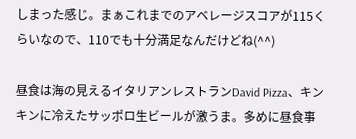しまった感じ。まぁこれまでのアベレージスコアが115くらいなので、110でも十分満足なんだけどね(^^)

昼食は海の見えるイタリアンレストランDavid Pizza、キンキンに冷えたサッポロ生ビールが激うま。多めに昼食事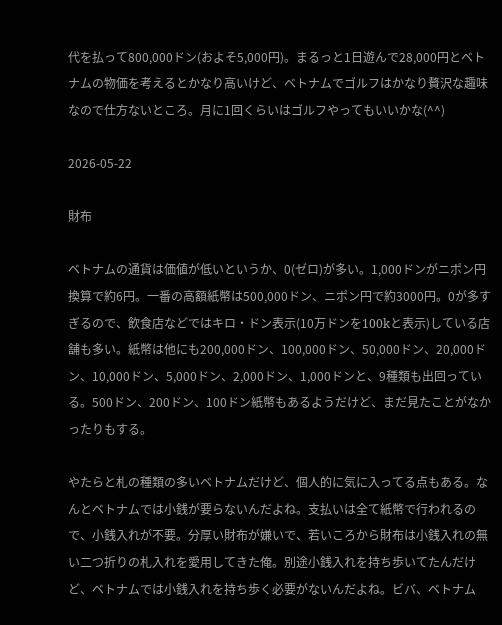代を払って800,000ドン(およそ5,000円)。まるっと1日遊んで28,000円とベトナムの物価を考えるとかなり高いけど、ベトナムでゴルフはかなり贅沢な趣味なので仕方ないところ。月に1回くらいはゴルフやってもいいかな(^^)

2026-05-22

財布

ベトナムの通貨は価値が低いというか、0(ゼロ)が多い。1,000ドンがニポン円換算で約6円。一番の高額紙幣は500,000ドン、ニポン円で約3000円。0が多すぎるので、飲食店などではキロ・ドン表示(10万ドンを100kと表示)している店舗も多い。紙幣は他にも200,000ドン、100,000ドン、50,000ドン、20,000ドン、10,000ドン、5,000ドン、2,000ドン、1,000ドンと、9種類も出回っている。500ドン、200ドン、100ドン紙幣もあるようだけど、まだ見たことがなかったりもする。

やたらと札の種類の多いベトナムだけど、個人的に気に入ってる点もある。なんとベトナムでは小銭が要らないんだよね。支払いは全て紙幣で行われるので、小銭入れが不要。分厚い財布が嫌いで、若いころから財布は小銭入れの無い二つ折りの札入れを愛用してきた俺。別途小銭入れを持ち歩いてたんだけど、ベトナムでは小銭入れを持ち歩く必要がないんだよね。ビバ、ベトナム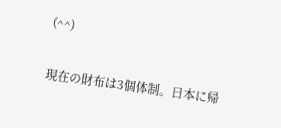(^^)

現在の財布は3個体制。日本に帰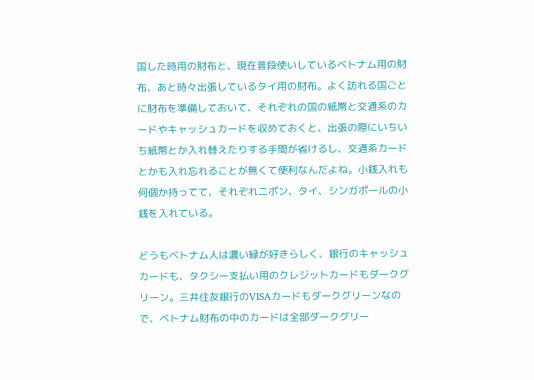国した時用の財布と、現在普段使いしているベトナム用の財布、あと時々出張しているタイ用の財布。よく訪れる国ごとに財布を準備しておいて、それぞれの国の紙幣と交通系のカードやキャッシュカードを収めておくと、出張の際にいちいち紙幣とか入れ替えたりする手間が省けるし、交通系カードとかも入れ忘れることが無くて便利なんだよね。小銭入れも何個か持ってて、それぞれニポン、タイ、シンガポールの小銭を入れている。

どうもベトナム人は濃い緑が好きらしく、銀行のキャッシュカードも、タクシー支払い用のクレジットカードもダークグリーン。三井住友銀行のVISAカードもダークグリーンなので、ベトナム財布の中のカードは全部ダークグリー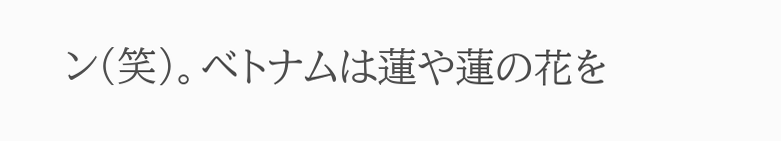ン(笑)。ベトナムは蓮や蓮の花を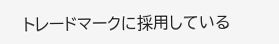トレードマークに採用している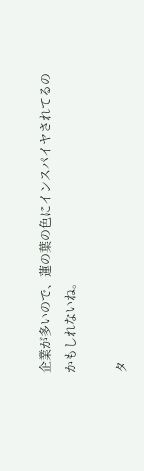企業が多いので、蓮の葉の色にインスパイヤされてるのかもしれないね。

タ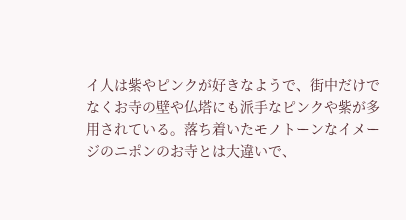イ人は紫やピンクが好きなようで、街中だけでなくお寺の壁や仏塔にも派手なピンクや紫が多用されている。落ち着いたモノトーンなイメージのニポンのお寺とは大違いで、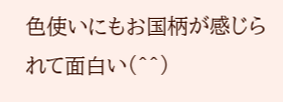色使いにもお国柄が感じられて面白い(^^)